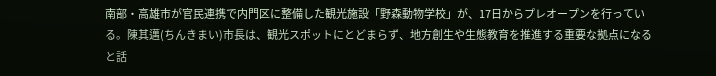南部・高雄市が官民連携で内門区に整備した観光施設「野森動物学校」が、17日からプレオープンを行っている。陳其邁(ちんきまい)市長は、観光スポットにとどまらず、地方創生や生態教育を推進する重要な拠点になると話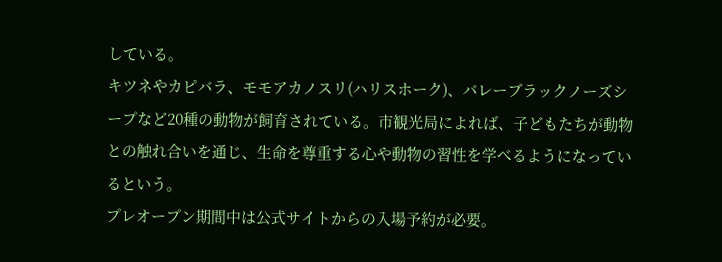している。
キツネやカピバラ、モモアカノスリ(ハリスホーク)、バレーブラックノーズシープなど20種の動物が飼育されている。市観光局によれば、子どもたちが動物との触れ合いを通じ、生命を尊重する心や動物の習性を学べるようになっているという。
プレオープン期間中は公式サイトからの入場予約が必要。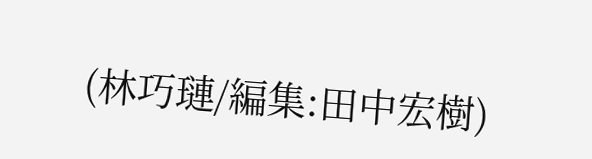(林巧璉/編集:田中宏樹)